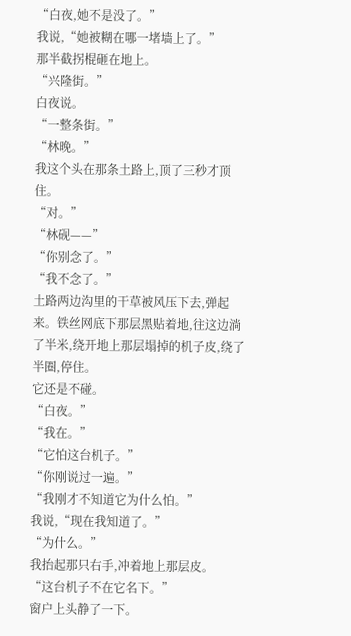“白夜,她不是没了。”
我说,“她被糊在哪一堵墙上了。”
那半截拐棍砸在地上。
“兴隆街。”
白夜说。
“一整条街。”
“林晚。”
我这个头在那条土路上,顶了三秒才顶住。
“对。”
“林砚——”
“你别念了。”
“我不念了。”
土路两边沟里的干草被风压下去,弹起来。铁丝网底下那层黑贴着地,往这边淌了半米,绕开地上那层塌掉的机子皮,绕了半圈,停住。
它还是不碰。
“白夜。”
“我在。”
“它怕这台机子。”
“你刚说过一遍。”
“我刚才不知道它为什么怕。”
我说,“现在我知道了。”
“为什么。”
我抬起那只右手,冲着地上那层皮。
“这台机子不在它名下。”
窗户上头静了一下。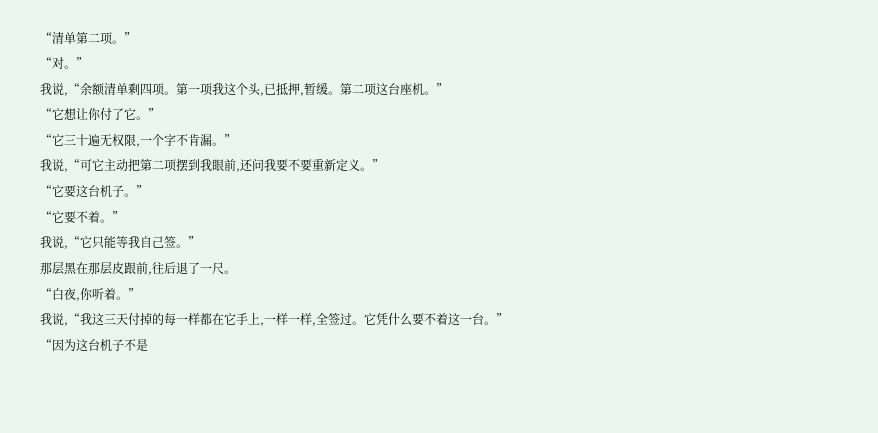“清单第二项。”
“对。”
我说,“余额清单剩四项。第一项我这个头,已抵押,暂缓。第二项这台座机。”
“它想让你付了它。”
“它三十遍无权限,一个字不肯漏。”
我说,“可它主动把第二项摆到我眼前,还问我要不要重新定义。”
“它要这台机子。”
“它要不着。”
我说,“它只能等我自己签。”
那层黑在那层皮跟前,往后退了一尺。
“白夜,你听着。”
我说,“我这三天付掉的每一样都在它手上,一样一样,全签过。它凭什么要不着这一台。”
“因为这台机子不是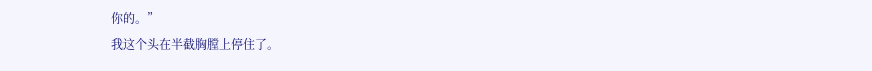你的。”
我这个头在半截胸膛上停住了。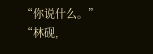“你说什么。”
“林砚,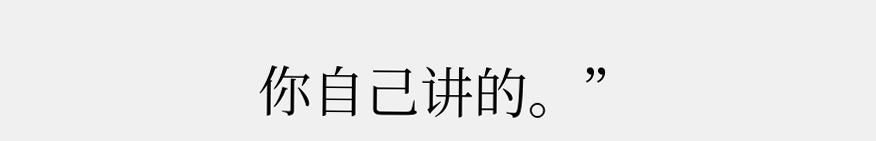你自己讲的。”